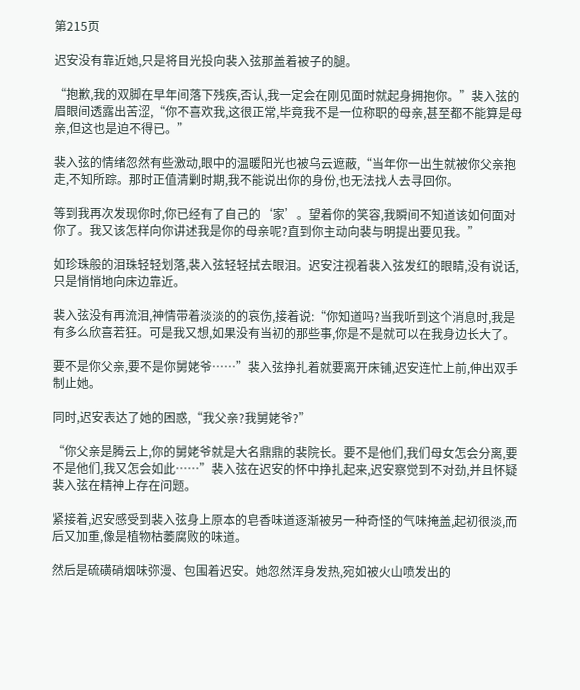第215页

迟安没有靠近她,只是将目光投向裴入弦那盖着被子的腿。

“抱歉,我的双脚在早年间落下残疾,否认,我一定会在刚见面时就起身拥抱你。”裴入弦的眉眼间透露出苦涩,“你不喜欢我,这很正常,毕竟我不是一位称职的母亲,甚至都不能算是母亲,但这也是迫不得已。”

裴入弦的情绪忽然有些激动,眼中的温暖阳光也被乌云遮蔽,“当年你一出生就被你父亲抱走,不知所踪。那时正值清剿时期,我不能说出你的身份,也无法找人去寻回你。

等到我再次发现你时,你已经有了自己的‘家’。望着你的笑容,我瞬间不知道该如何面对你了。我又该怎样向你讲述我是你的母亲呢?直到你主动向裴与明提出要见我。”

如珍珠般的泪珠轻轻划落,裴入弦轻轻拭去眼泪。迟安注视着裴入弦发红的眼睛,没有说话,只是悄悄地向床边靠近。

裴入弦没有再流泪,神情带着淡淡的的哀伤,接着说:“你知道吗?当我听到这个消息时,我是有多么欣喜若狂。可是我又想,如果没有当初的那些事,你是不是就可以在我身边长大了。

要不是你父亲,要不是你舅姥爷……”裴入弦挣扎着就要离开床铺,迟安连忙上前,伸出双手制止她。

同时,迟安表达了她的困惑,“我父亲?我舅姥爷?”

“你父亲是腾云上,你的舅姥爷就是大名鼎鼎的裴院长。要不是他们,我们母女怎会分离,要不是他们,我又怎会如此……”裴入弦在迟安的怀中挣扎起来,迟安察觉到不对劲,并且怀疑裴入弦在精神上存在问题。

紧接着,迟安感受到裴入弦身上原本的皂香味道逐渐被另一种奇怪的气味掩盖,起初很淡,而后又加重,像是植物枯萎腐败的味道。

然后是硫磺硝烟味弥漫、包围着迟安。她忽然浑身发热,宛如被火山喷发出的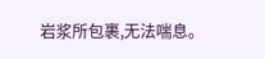岩浆所包裹,无法喘息。